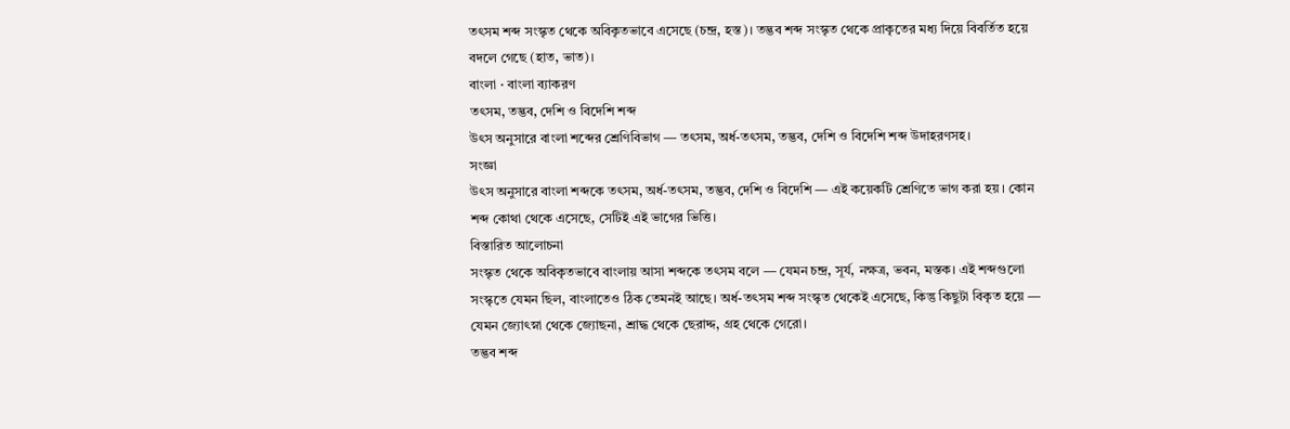তৎসম শব্দ সংস্কৃত থেকে অবিকৃতভাবে এসেছে (চন্দ্র, হস্ত)। তদ্ভব শব্দ সংস্কৃত থেকে প্রাকৃতের মধ্য দিয়ে বিবর্তিত হয়ে বদলে গেছে (হাত, ভাত)।
বাংলা · বাংলা ব্যাকরণ
তৎসম, তদ্ভব, দেশি ও বিদেশি শব্দ
উৎস অনুসারে বাংলা শব্দের শ্রেণিবিভাগ — তৎসম, অর্ধ-তৎসম, তদ্ভব, দেশি ও বিদেশি শব্দ উদাহরণসহ।
সংজ্ঞা
উৎস অনুসারে বাংলা শব্দকে তৎসম, অর্ধ-তৎসম, তদ্ভব, দেশি ও বিদেশি — এই কয়েকটি শ্রেণিতে ভাগ করা হয়। কোন শব্দ কোথা থেকে এসেছে, সেটিই এই ভাগের ভিত্তি।
বিস্তারিত আলোচনা
সংস্কৃত থেকে অবিকৃতভাবে বাংলায় আসা শব্দকে তৎসম বলে — যেমন চন্দ্র, সূর্য, নক্ষত্র, ভবন, মস্তক। এই শব্দগুলো সংস্কৃতে যেমন ছিল, বাংলাতেও ঠিক তেমনই আছে। অর্ধ-তৎসম শব্দ সংস্কৃত থেকেই এসেছে, কিন্তু কিছুটা বিকৃত হয়ে — যেমন জ্যোৎস্না থেকে জ্যোছনা, শ্রাদ্ধ থেকে ছেরাদ্দ, গ্রহ থেকে গেরো।
তদ্ভব শব্দ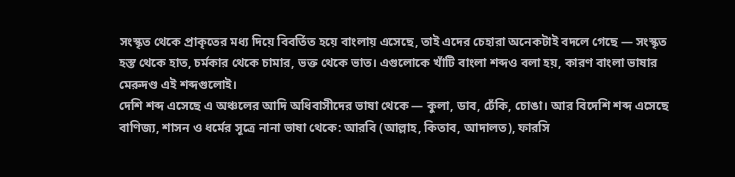সংস্কৃত থেকে প্রাকৃতের মধ্য দিয়ে বিবর্তিত হয়ে বাংলায় এসেছে, তাই এদের চেহারা অনেকটাই বদলে গেছে — সংস্কৃত হস্ত থেকে হাত, চর্মকার থেকে চামার, ভক্ত থেকে ভাত। এগুলোকে খাঁটি বাংলা শব্দও বলা হয়, কারণ বাংলা ভাষার মেরুদণ্ড এই শব্দগুলোই।
দেশি শব্দ এসেছে এ অঞ্চলের আদি অধিবাসীদের ভাষা থেকে — কুলা, ডাব, ঢেঁকি, চোঙা। আর বিদেশি শব্দ এসেছে বাণিজ্য, শাসন ও ধর্মের সূত্রে নানা ভাষা থেকে: আরবি (আল্লাহ, কিতাব, আদালত), ফারসি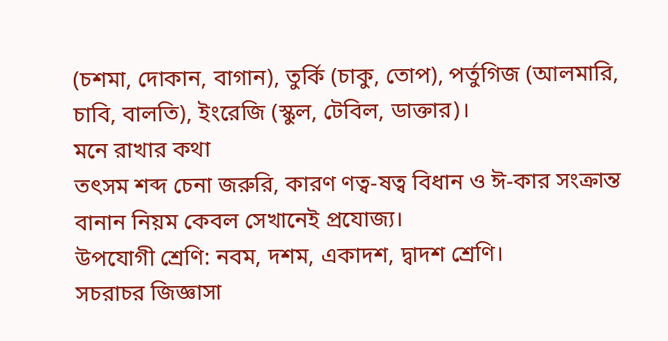(চশমা, দোকান, বাগান), তুর্কি (চাকু, তোপ), পর্তুগিজ (আলমারি, চাবি, বালতি), ইংরেজি (স্কুল, টেবিল, ডাক্তার)।
মনে রাখার কথা
তৎসম শব্দ চেনা জরুরি, কারণ ণত্ব-ষত্ব বিধান ও ঈ-কার সংক্রান্ত বানান নিয়ম কেবল সেখানেই প্রযোজ্য।
উপযোগী শ্রেণি: নবম, দশম, একাদশ, দ্বাদশ শ্রেণি।
সচরাচর জিজ্ঞাসা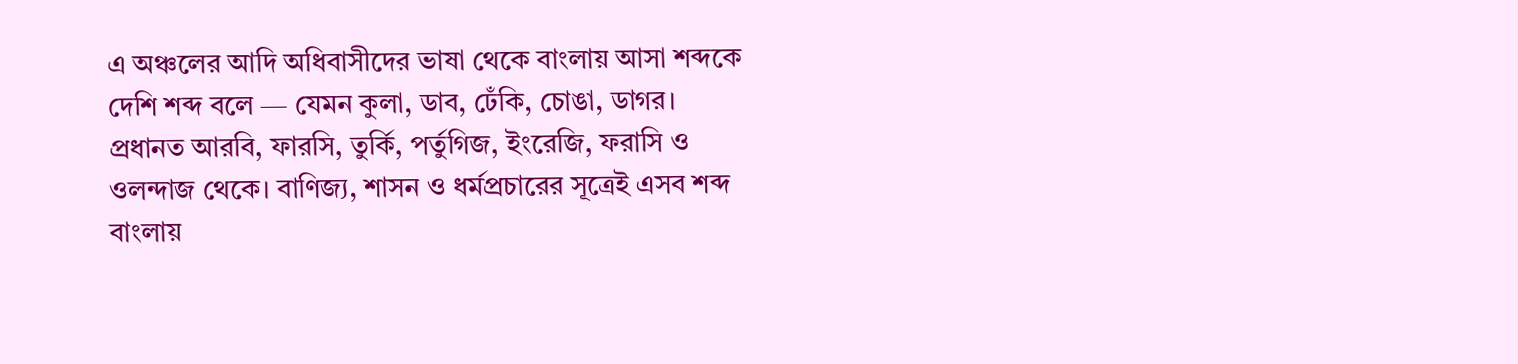এ অঞ্চলের আদি অধিবাসীদের ভাষা থেকে বাংলায় আসা শব্দকে দেশি শব্দ বলে — যেমন কুলা, ডাব, ঢেঁকি, চোঙা, ডাগর।
প্রধানত আরবি, ফারসি, তুর্কি, পর্তুগিজ, ইংরেজি, ফরাসি ও ওলন্দাজ থেকে। বাণিজ্য, শাসন ও ধর্মপ্রচারের সূত্রেই এসব শব্দ বাংলায়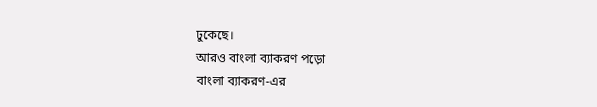ঢুকেছে।
আরও বাংলা ব্যাকরণ পড়ো
বাংলা ব্যাকরণ-এর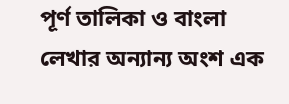পূর্ণ তালিকা ও বাংলা লেখার অন্যান্য অংশ এক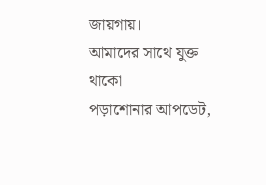জায়গায়।
আমাদের সাথে যুক্ত থাকো
পড়াশোনার আপডেট,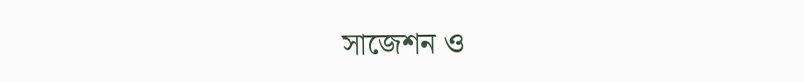সাজেশন ও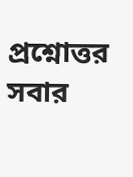প্রশ্নোত্তর সবার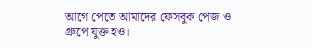আগে পেতে আমাদের ফেসবুক পেজ ও গ্রুপে যুক্ত হও।